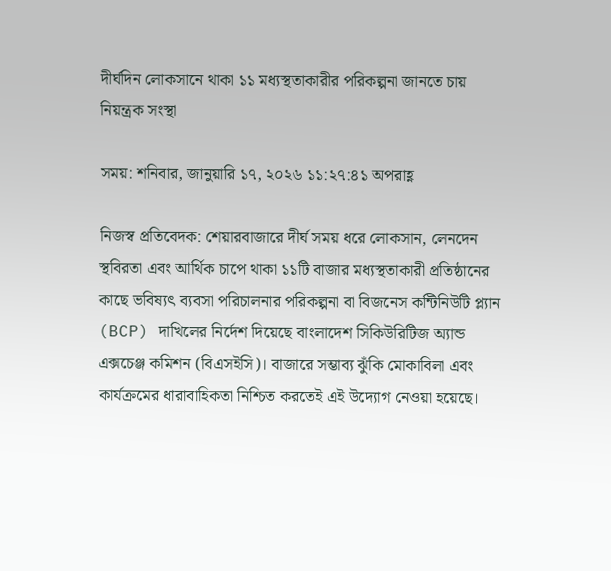দীর্ঘদিন লোকসানে থাকা ১১ মধ্যস্থতাকারীর পরিকল্পনা জানতে চায় নিয়ন্ত্রক সংস্থা

সময়: শনিবার, জানুয়ারি ১৭, ২০২৬ ১১:২৭:৪১ অপরাহ্ণ

নিজস্ব প্রতিবেদক: শেয়ারবাজারে দীর্ঘ সময় ধরে লোকসান, লেনদেন স্থবিরতা এবং আর্থিক চাপে থাকা ১১টি বাজার মধ্যস্থতাকারী প্রতিষ্ঠানের কাছে ভবিষ্যৎ ব্যবসা পরিচালনার পরিকল্পনা বা বিজনেস কন্টিনিউটি প্ল্যান (BCP) দাখিলের নির্দেশ দিয়েছে বাংলাদেশ সিকিউরিটিজ অ্যান্ড এক্সচেঞ্জ কমিশন (বিএসইসি)। বাজারে সম্ভাব্য ঝুঁকি মোকাবিলা এবং কার্যক্রমের ধারাবাহিকতা নিশ্চিত করতেই এই উদ্যোগ নেওয়া হয়েছে।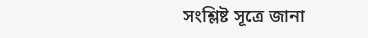সংশ্লিষ্ট সূত্রে জানা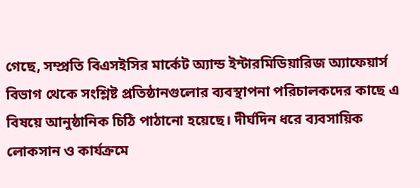গেছে, সম্প্রতি বিএসইসির মার্কেট অ্যান্ড ইন্টারমিডিয়ারিজ অ্যাফেয়ার্স বিভাগ থেকে সংশ্লিষ্ট প্রতিষ্ঠানগুলোর ব্যবস্থাপনা পরিচালকদের কাছে এ বিষয়ে আনুষ্ঠানিক চিঠি পাঠানো হয়েছে। দীর্ঘদিন ধরে ব্যবসায়িক লোকসান ও কার্যক্রমে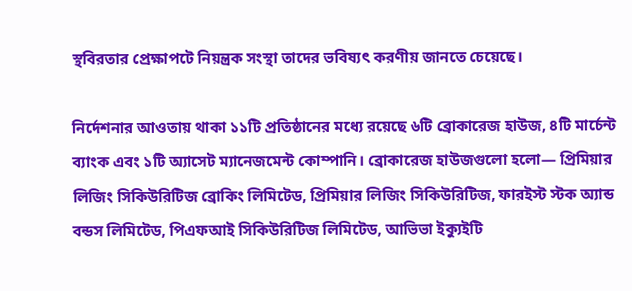স্থবিরতার প্রেক্ষাপটে নিয়ন্ত্রক সংস্থা তাদের ভবিষ্যৎ করণীয় জানতে চেয়েছে।

নির্দেশনার আওতায় থাকা ১১টি প্রতিষ্ঠানের মধ্যে রয়েছে ৬টি ব্রোকারেজ হাউজ, ৪টি মার্চেন্ট ব্যাংক এবং ১টি অ্যাসেট ম্যানেজমেন্ট কোম্পানি। ব্রোকারেজ হাউজগুলো হলো— প্রিমিয়ার লিজিং সিকিউরিটিজ ব্রোকিং লিমিটেড, প্রিমিয়ার লিজিং সিকিউরিটিজ, ফারইস্ট স্টক অ্যান্ড বন্ডস লিমিটেড, পিএফআই সিকিউরিটিজ লিমিটেড, আভিভা ইক্যুইটি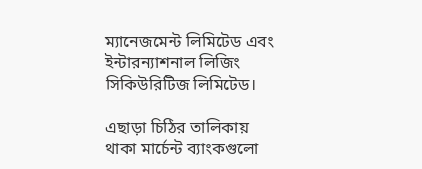ম্যানেজমেন্ট লিমিটেড এবং ইন্টারন্যাশনাল লিজিং সিকিউরিটিজ লিমিটেড।

এছাড়া চিঠির তালিকায় থাকা মার্চেন্ট ব্যাংকগুলো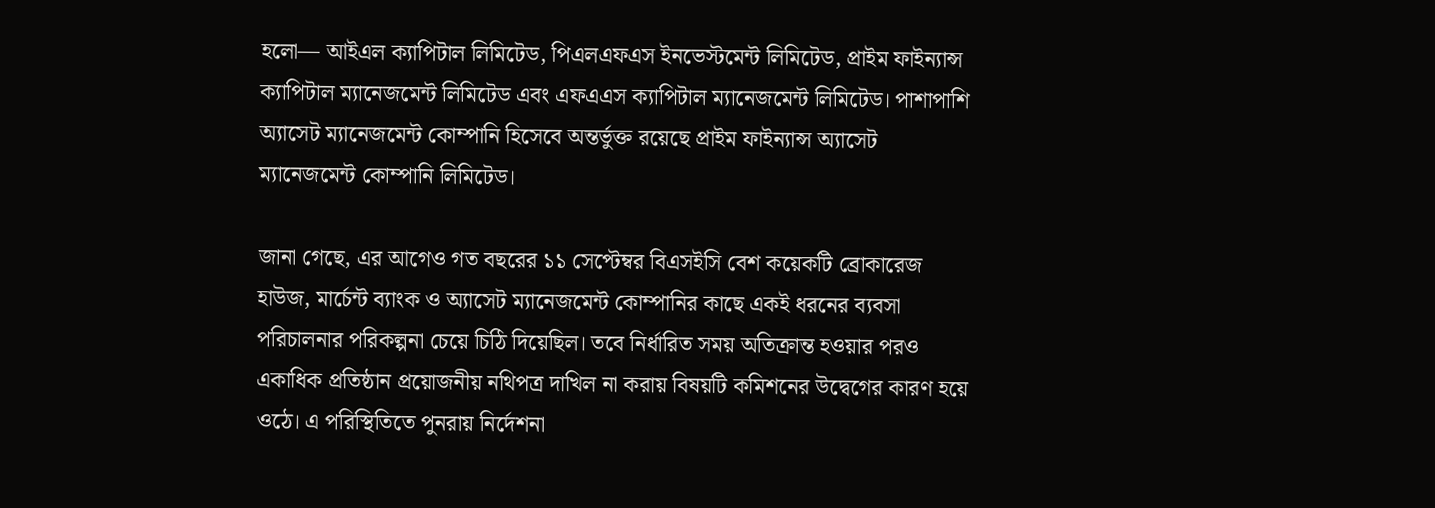হলো— আইএল ক্যাপিটাল লিমিটেড, পিএলএফএস ইনভেস্টমেন্ট লিমিটেড, প্রাইম ফাইন্যান্স ক্যাপিটাল ম্যানেজমেন্ট লিমিটেড এবং এফএএস ক্যাপিটাল ম্যানেজমেন্ট লিমিটেড। পাশাপাশি অ্যাসেট ম্যানেজমেন্ট কোম্পানি হিসেবে অন্তর্ভুক্ত রয়েছে প্রাইম ফাইন্যান্স অ্যাসেট ম্যানেজমেন্ট কোম্পানি লিমিটেড।

জানা গেছে, এর আগেও গত বছরের ১১ সেপ্টেম্বর বিএসইসি বেশ কয়েকটি ব্রোকারেজ হাউজ, মার্চেন্ট ব্যাংক ও অ্যাসেট ম্যানেজমেন্ট কোম্পানির কাছে একই ধরনের ব্যবসা পরিচালনার পরিকল্পনা চেয়ে চিঠি দিয়েছিল। তবে নির্ধারিত সময় অতিক্রান্ত হওয়ার পরও একাধিক প্রতিষ্ঠান প্রয়োজনীয় নথিপত্র দাখিল না করায় বিষয়টি কমিশনের উদ্বেগের কারণ হয়ে ওঠে। এ পরিস্থিতিতে পুনরায় নির্দেশনা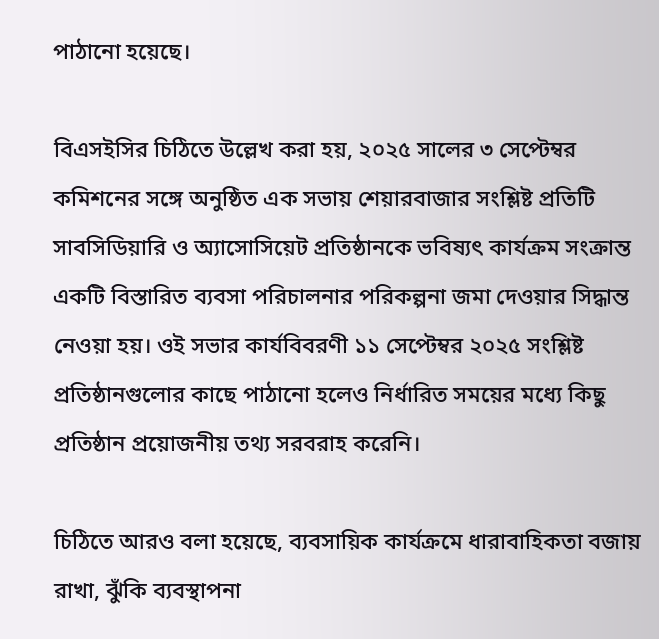পাঠানো হয়েছে।

বিএসইসির চিঠিতে উল্লেখ করা হয়, ২০২৫ সালের ৩ সেপ্টেম্বর কমিশনের সঙ্গে অনুষ্ঠিত এক সভায় শেয়ারবাজার সংশ্লিষ্ট প্রতিটি সাবসিডিয়ারি ও অ্যাসোসিয়েট প্রতিষ্ঠানকে ভবিষ্যৎ কার্যক্রম সংক্রান্ত একটি বিস্তারিত ব্যবসা পরিচালনার পরিকল্পনা জমা দেওয়ার সিদ্ধান্ত নেওয়া হয়। ওই সভার কার্যবিবরণী ১১ সেপ্টেম্বর ২০২৫ সংশ্লিষ্ট প্রতিষ্ঠানগুলোর কাছে পাঠানো হলেও নির্ধারিত সময়ের মধ্যে কিছু প্রতিষ্ঠান প্রয়োজনীয় তথ্য সরবরাহ করেনি।

চিঠিতে আরও বলা হয়েছে, ব্যবসায়িক কার্যক্রমে ধারাবাহিকতা বজায় রাখা, ঝুঁকি ব্যবস্থাপনা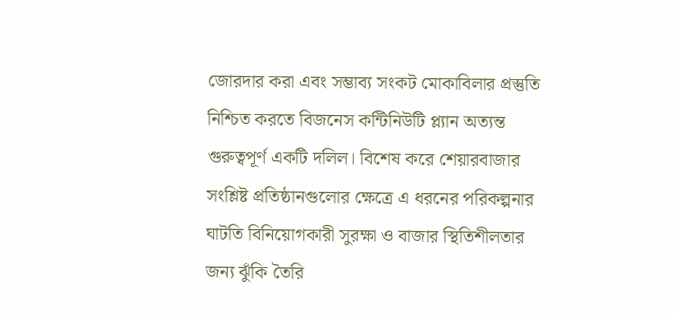জোরদার করা এবং সম্ভাব্য সংকট মোকাবিলার প্রস্তুতি নিশ্চিত করতে বিজনেস কন্টিনিউটি প্ল্যান অত্যন্ত গুরুত্বপূর্ণ একটি দলিল। বিশেষ করে শেয়ারবাজার সংশ্লিষ্ট প্রতিষ্ঠানগুলোর ক্ষেত্রে এ ধরনের পরিকল্পনার ঘাটতি বিনিয়োগকারী সুরক্ষা ও বাজার স্থিতিশীলতার জন্য ঝুঁকি তৈরি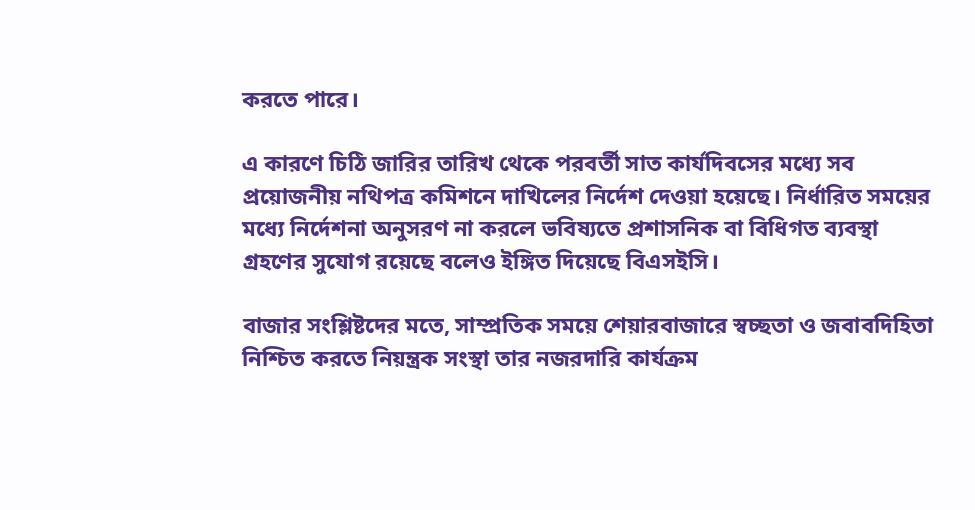করতে পারে।

এ কারণে চিঠি জারির তারিখ থেকে পরবর্তী সাত কার্যদিবসের মধ্যে সব প্রয়োজনীয় নথিপত্র কমিশনে দাখিলের নির্দেশ দেওয়া হয়েছে। নির্ধারিত সময়ের মধ্যে নির্দেশনা অনুসরণ না করলে ভবিষ্যতে প্রশাসনিক বা বিধিগত ব্যবস্থা গ্রহণের সুযোগ রয়েছে বলেও ইঙ্গিত দিয়েছে বিএসইসি।

বাজার সংশ্লিষ্টদের মতে, সাম্প্রতিক সময়ে শেয়ারবাজারে স্বচ্ছতা ও জবাবদিহিতা নিশ্চিত করতে নিয়ন্ত্রক সংস্থা তার নজরদারি কার্যক্রম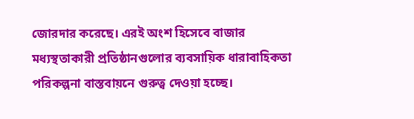জোরদার করেছে। এরই অংশ হিসেবে বাজার মধ্যস্থতাকারী প্রতিষ্ঠানগুলোর ব্যবসায়িক ধারাবাহিকতা পরিকল্পনা বাস্তবায়নে গুরুত্ব দেওয়া হচ্ছে।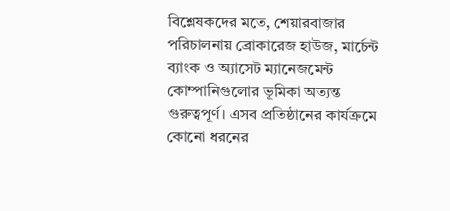বিশ্লেষকদের মতে, শেয়ারবাজার পরিচালনায় ব্রোকারেজ হাউজ, মার্চেন্ট ব্যাংক ও অ্যাসেট ম্যানেজমেন্ট কোম্পানিগুলোর ভূমিকা অত্যন্ত গুরুত্বপূর্ণ। এসব প্রতিষ্ঠানের কার্যক্রমে কোনো ধরনের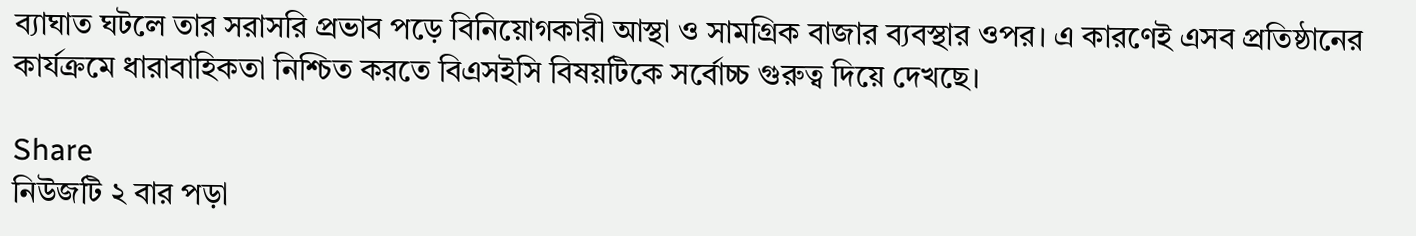ব্যাঘাত ঘটলে তার সরাসরি প্রভাব পড়ে বিনিয়োগকারী আস্থা ও সামগ্রিক বাজার ব্যবস্থার ওপর। এ কারণেই এসব প্রতিষ্ঠানের কার্যক্রমে ধারাবাহিকতা নিশ্চিত করতে বিএসইসি বিষয়টিকে সর্বোচ্চ গুরুত্ব দিয়ে দেখছে।

Share
নিউজটি ২ বার পড়া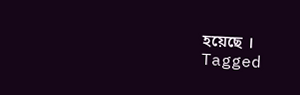হয়েছে ।
Tagged